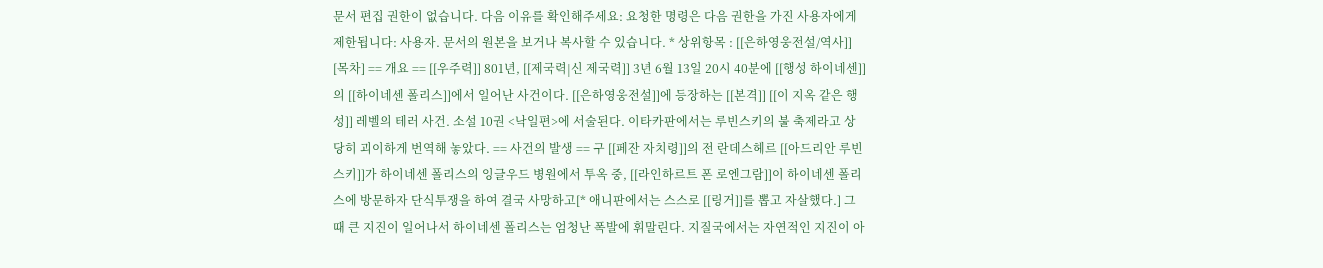문서 편집 권한이 없습니다. 다음 이유를 확인해주세요: 요청한 명령은 다음 권한을 가진 사용자에게 제한됩니다: 사용자. 문서의 원본을 보거나 복사할 수 있습니다. * 상위항목 : [[은하영웅전설/역사]] [목차] == 개요 == [[우주력]] 801년, [[제국력|신 제국력]] 3년 6월 13일 20시 40분에 [[행성 하이네센]]의 [[하이네센 폴리스]]에서 일어난 사건이다. [[은하영웅전설]]에 등장하는 [[본격]] [[이 지옥 같은 행성]] 레벨의 테러 사건. 소설 10권 <낙일편>에 서술된다. 이타카판에서는 루빈스키의 불 축제라고 상당히 괴이하게 번역해 놓았다. == 사건의 발생 == 구 [[페잔 자치령]]의 전 란데스헤르 [[아드리안 루빈스키]]가 하이네센 폴리스의 잉글우드 병원에서 투옥 중, [[라인하르트 폰 로엔그람]]이 하이네센 폴리스에 방문하자 단식투쟁을 하여 결국 사망하고[* 애니판에서는 스스로 [[링거]]를 뽑고 자살했다.] 그때 큰 지진이 일어나서 하이네센 폴리스는 엄청난 폭발에 휘말린다. 지질국에서는 자연적인 지진이 아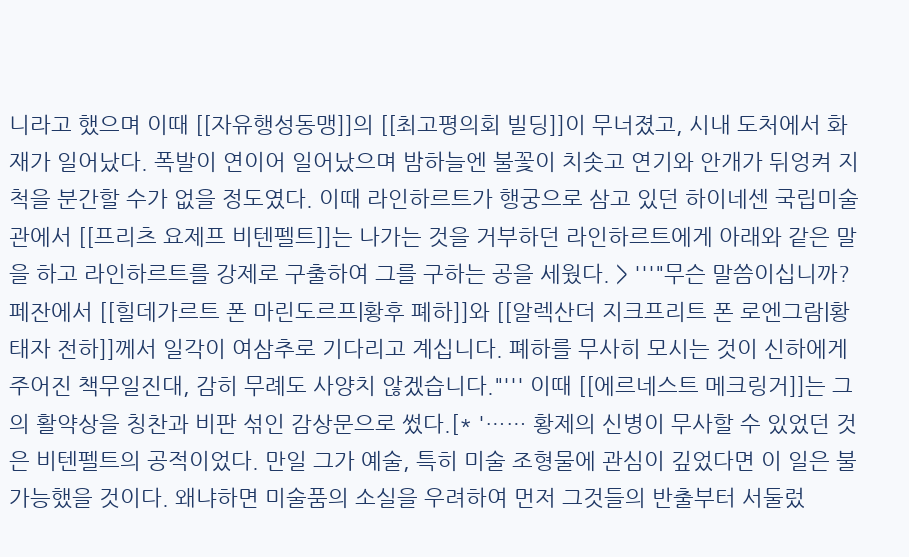니라고 했으며 이때 [[자유행성동맹]]의 [[최고평의회 빌딩]]이 무너졌고, 시내 도처에서 화재가 일어났다. 폭발이 연이어 일어났으며 밤하늘엔 불꽃이 치솟고 연기와 안개가 뒤엉켜 지척을 분간할 수가 없을 정도였다. 이때 라인하르트가 행궁으로 삼고 있던 하이네센 국립미술관에서 [[프리츠 요제프 비텐펠트]]는 나가는 것을 거부하던 라인하르트에게 아래와 같은 말을 하고 라인하르트를 강제로 구출하여 그를 구하는 공을 세웠다. > '''"무슨 말씀이십니까? 페잔에서 [[힐데가르트 폰 마린도르프|황후 폐하]]와 [[알렉산더 지크프리트 폰 로엔그람|황태자 전하]]께서 일각이 여삼추로 기다리고 계십니다. 폐하를 무사히 모시는 것이 신하에게 주어진 책무일진대, 감히 무례도 사양치 않겠습니다."''' 이때 [[에르네스트 메크링거]]는 그의 활약상을 칭찬과 비판 섞인 감상문으로 썼다.[* '…… 황제의 신병이 무사할 수 있었던 것은 비텐펠트의 공적이었다. 만일 그가 예술, 특히 미술 조형물에 관심이 깊었다면 이 일은 불가능했을 것이다. 왜냐하면 미술품의 소실을 우려하여 먼저 그것들의 반출부터 서둘렀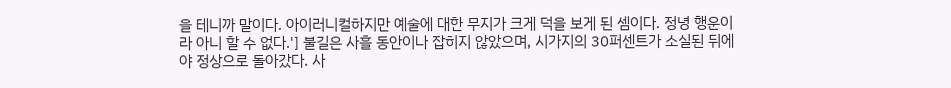을 테니까 말이다. 아이러니컬하지만 예술에 대한 무지가 크게 덕을 보게 된 셈이다. 정녕 행운이라 아니 할 수 없다.'] 불길은 사흘 동안이나 잡히지 않았으며, 시가지의 30퍼센트가 소실된 뒤에야 정상으로 돌아갔다. 사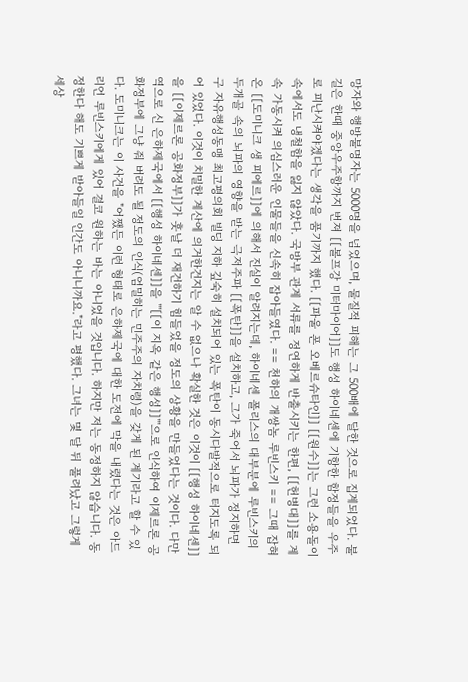망자와 행방불명자는 5000명을 넘었으며, 물질적 피해는 그 500배에 달한 것으로 집계되었다. 불길은 한때 중앙우주항까지 번져 [[볼프강 미터마이어]]도 행성 하이네센에 기항한 함정들을 우주로 피난시켜야겠다는 생각을 품기까지 했다. [[파울 폰 오베르슈타인]] [[원수]]는 그런 소용돌이 속에서도 냉철함을 잃지 않았다. 국방부 관계 서류를 정연하게 반출시키는 한편, [[헌병대]]를 계속 가동시켜 의심스러운 인물들을 신속히 잡아들였다. == 천하의 개쌍놈 루빈스키 == 그때 잡혀온 [[도미니크 생 피에르]]에 의해서 진실이 알려지는데, 하이네센 폴리스의 대부분에 루빈스키의 두개골 속의 뇌파의 영향을 받는 극저주파 [[폭탄]]을 설치하고, 그가 죽어서 뇌파가 정지하면 구 자유행성동맹 최고평의회 빌딩 지하 깊숙히 설치되어 있는 폭탄이 동시다발적으로 터지도록 되어 있었다. 이것이 치밀한 계산에 의거한건지는 알 수 없으나 확실한 것은 이것이 [[행성 하이네센]]을 [[이제르론 공화정부]]가 훗날 더 재건하기 힘들었을 정도의 상황을 만들었다는 것이다. 다만 역으로 신 은하제국에서 [[행성 하이네센]]을 '''[[이 지옥 같은 행성]]'''으로 인식하여 이제르론 공화정부에 그냥 줘 버려도 될 정도의 인식(엄밀히는 민주주의 자치령)을 갖게 된 계기라고 할 수 있다. 도미니크는 이 사건을 "어쨌든 이런 형태로 은하제국에 대한 도전에 막을 내렸다는 것은 아드리언 루빈스키에게 있어 결코 원하는 바는 아니었을 것입니다. 하지만 저는 동정하지 않습니다. 동정한다 해도 기쁘게 받아들일 인간도 아니니까요."라고 평했다. 그녀는 몇 달 뒤 풀려났고 그렇게 세상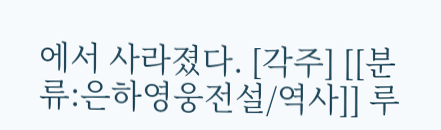에서 사라졌다. [각주] [[분류:은하영웅전설/역사]] 루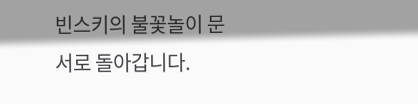빈스키의 불꽃놀이 문서로 돌아갑니다.